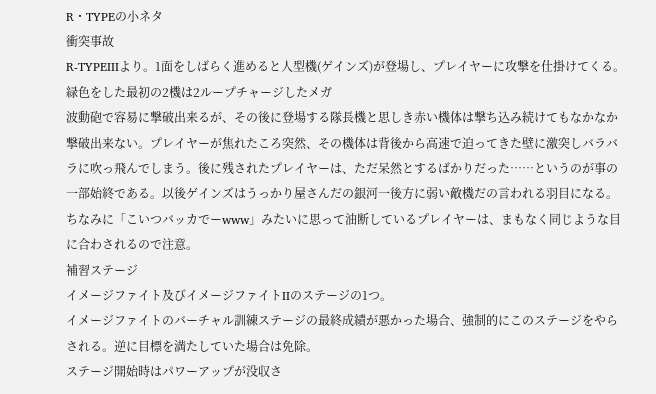R・TYPEの小ネタ
衝突事故
R-TYPEIIIより。1面をしばらく進めると人型機(ゲインズ)が登場し、プレイヤーに攻撃を仕掛けてくる。緑色をした最初の2機は2ループチャージしたメガ
波動砲で容易に撃破出来るが、その後に登場する隊長機と思しき赤い機体は撃ち込み続けてもなかなか撃破出来ない。プレイヤーが焦れたころ突然、その機体は背後から高速で迫ってきた壁に激突しバラバラに吹っ飛んでしまう。後に残されたプレイヤーは、ただ呆然とするばかりだった……というのが事の一部始終である。以後ゲインズはうっかり屋さんだの銀河一後方に弱い敵機だの言われる羽目になる。ちなみに「こいつバッカでーwww」みたいに思って油断しているプレイヤーは、まもなく同じような目に合わされるので注意。
補習ステージ
イメージファイト及びイメージファイトIIのステージの1つ。
イメージファイトのバーチャル訓練ステージの最終成績が悪かった場合、強制的にこのステージをやらされる。逆に目標を満たしていた場合は免除。
ステージ開始時はパワーアップが没収さ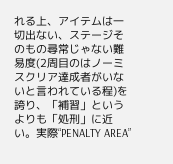れる上、アイテムは一切出ない、ステージそのもの尋常じゃない難易度(2周目のはノーミスクリア達成者がいないと言われている程)を誇り、「補習」というよりも「処刑」に近い。実際“PENALTY AREA”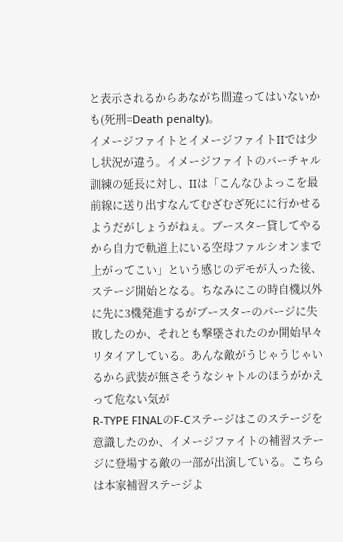と表示されるからあながち間違ってはいないかも(死刑=Death penalty)。
イメージファイトとイメージファイトIIでは少し状況が違う。イメージファイトのバーチャル訓練の延長に対し、IIは「こんなひよっこを最前線に送り出すなんてむざむざ死にに行かせるようだがしょうがねぇ。ブースター貸してやるから自力で軌道上にいる空母ファルシオンまで上がってこい」という感じのデモが入った後、ステージ開始となる。ちなみにこの時自機以外に先に3機発進するがブースターのパージに失敗したのか、それとも撃墜されたのか開始早々リタイアしている。あんな敵がうじゃうじゃいるから武装が無さそうなシャトルのほうがかえって危ない気が
R-TYPE FINALのF-Cステージはこのステージを意識したのか、イメージファイトの補習ステージに登場する敵の一部が出演している。こちらは本家補習ステージよ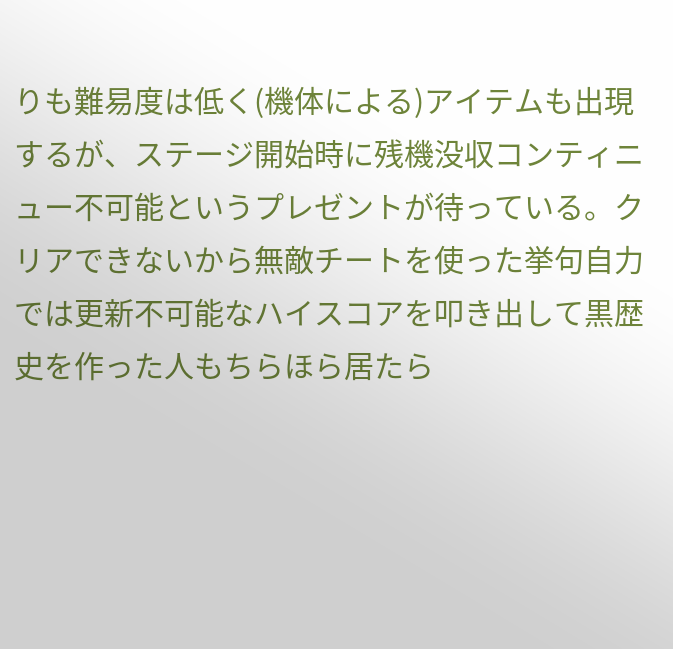りも難易度は低く(機体による)アイテムも出現するが、ステージ開始時に残機没収コンティニュー不可能というプレゼントが待っている。クリアできないから無敵チートを使った挙句自力では更新不可能なハイスコアを叩き出して黒歴史を作った人もちらほら居たら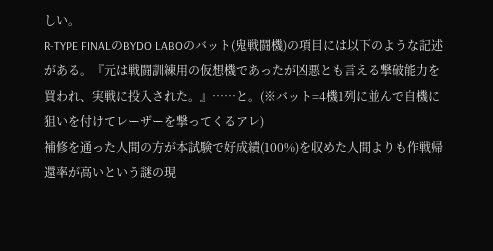しい。
R-TYPE FINALのBYDO LABOのバット(鬼戦闘機)の項目には以下のような記述がある。『元は戦闘訓練用の仮想機であったが凶悪とも言える撃破能力を買われ、実戦に投入された。』……と。(※バット=4機1列に並んで自機に狙いを付けてレーザーを撃ってくるアレ)
補修を通った人間の方が本試験で好成績(100%)を収めた人間よりも作戦帰還率が高いという謎の現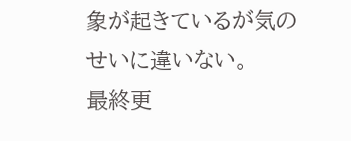象が起きているが気のせいに違いない。
最終更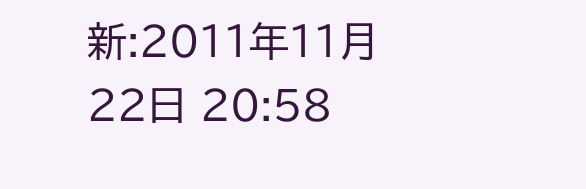新:2011年11月22日 20:58